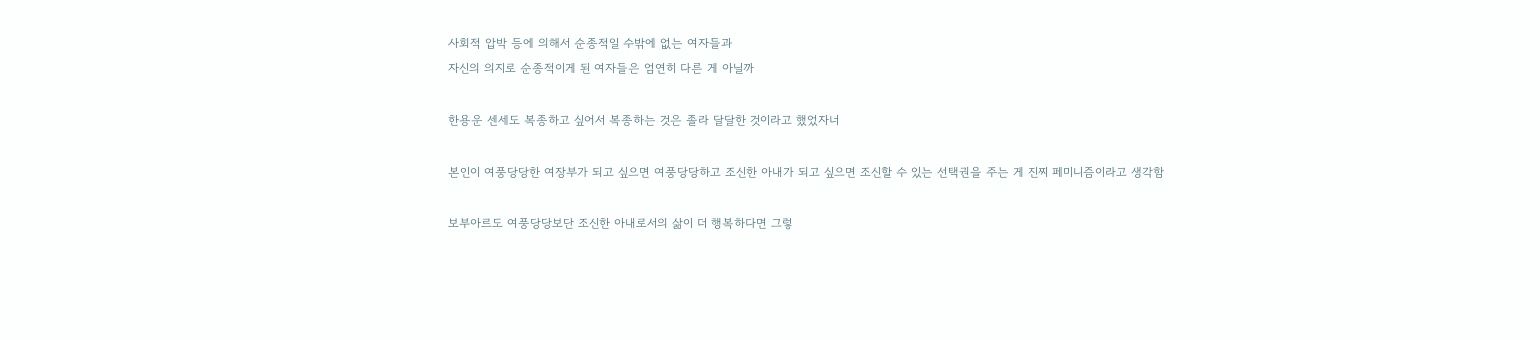사회적 압박 등에 의해서 순종적일 수밖에 없는 여자들과
자신의 의지로 순종적이게 된 여자들은 엄연히 다른 게 아닐까

한용운 센세도 복종하고 싶어서 복종하는 것은 졸라 달달한 것이라고 했었자너

본인이 여풍당당한 여장부가 되고 싶으면 여풍당당하고 조신한 아내가 되고 싶으면 조신할 수 있는 선택권을 주는 게 진찌 페미니즘이라고 생각함

보부아르도 여풍당당보단 조신한 아내로서의 삶이 더 행복하다면 그렇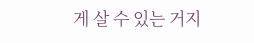게 살 수 있는 거지